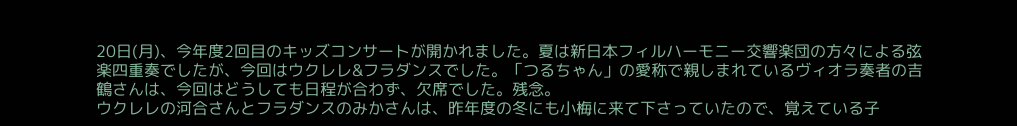20日(月)、今年度2回目のキッズコンサートが開かれました。夏は新日本フィルハーモニー交響楽団の方々による弦楽四重奏でしたが、今回はウクレレ&フラダンスでした。「つるちゃん」の愛称で親しまれているヴィオラ奏者の吉鶴さんは、今回はどうしても日程が合わず、欠席でした。残念。
ウクレレの河合さんとフラダンスのみかさんは、昨年度の冬にも小梅に来て下さっていたので、覚えている子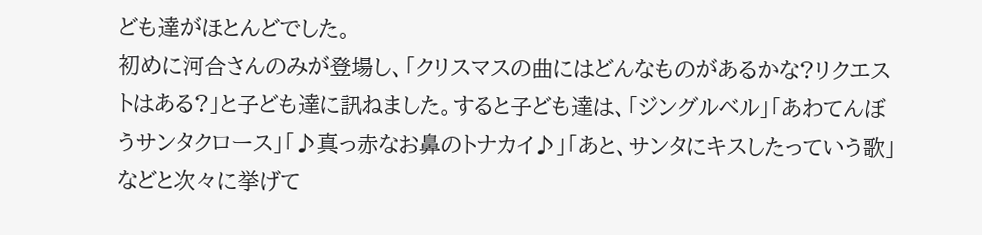ども達がほとんどでした。
初めに河合さんのみが登場し、「クリスマスの曲にはどんなものがあるかな?リクエストはある?」と子ども達に訊ねました。すると子ども達は、「ジングルベル」「あわてんぼうサンタクロース」「♪真っ赤なお鼻のトナカイ♪」「あと、サンタにキスしたっていう歌」などと次々に挙げて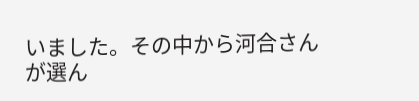いました。その中から河合さんが選ん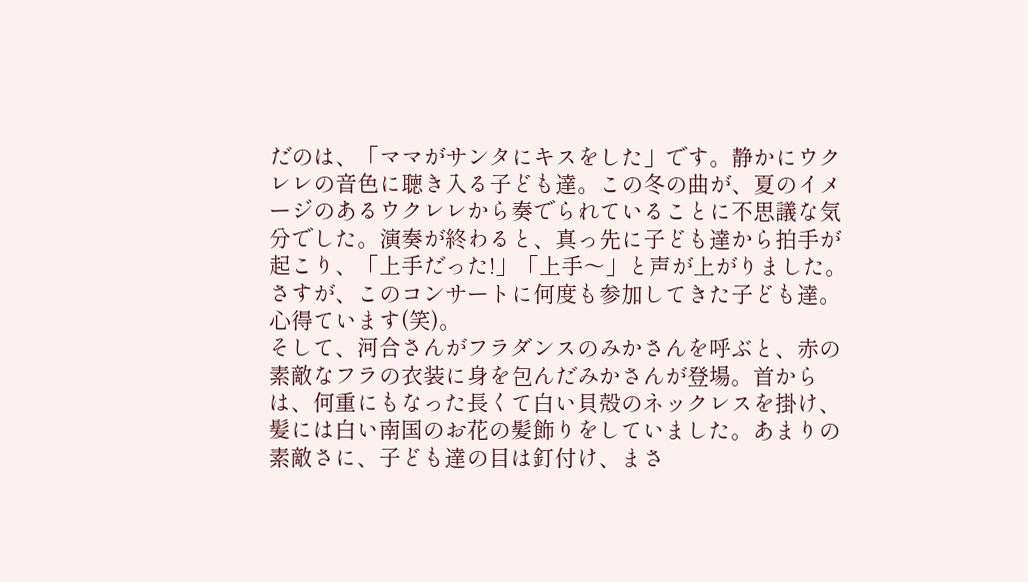だのは、「ママがサンタにキスをした」です。静かにウクレレの音色に聴き入る子ども達。この冬の曲が、夏のイメージのあるウクレレから奏でられていることに不思議な気分でした。演奏が終わると、真っ先に子ども達から拍手が起こり、「上手だった!」「上手〜」と声が上がりました。さすが、このコンサートに何度も参加してきた子ども達。心得ています(笑)。
そして、河合さんがフラダンスのみかさんを呼ぶと、赤の素敵なフラの衣装に身を包んだみかさんが登場。首からは、何重にもなった長くて白い貝殻のネックレスを掛け、髪には白い南国のお花の髪飾りをしていました。あまりの素敵さに、子ども達の目は釘付け、まさ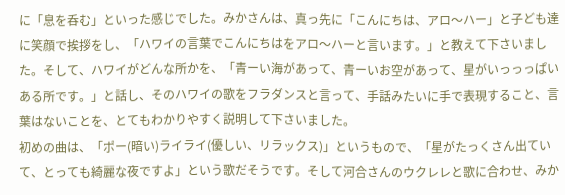に「息を呑む」といった感じでした。みかさんは、真っ先に「こんにちは、アロ〜ハー」と子ども達に笑顔で挨拶をし、「ハワイの言葉でこんにちはをアロ〜ハーと言います。」と教えて下さいました。そして、ハワイがどんな所かを、「青ーい海があって、青ーいお空があって、星がいっっっぱいある所です。」と話し、そのハワイの歌をフラダンスと言って、手話みたいに手で表現すること、言葉はないことを、とてもわかりやすく説明して下さいました。
初めの曲は、「ポー(暗い)ライライ(優しい、リラックス)」というもので、「星がたっくさん出ていて、とっても綺麗な夜ですよ」という歌だそうです。そして河合さんのウクレレと歌に合わせ、みか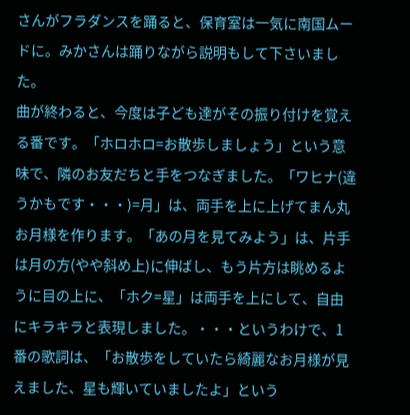さんがフラダンスを踊ると、保育室は一気に南国ムードに。みかさんは踊りながら説明もして下さいました。
曲が終わると、今度は子ども達がその振り付けを覚える番です。「ホロホロ=お散歩しましょう」という意味で、隣のお友だちと手をつなぎました。「ワヒナ(違うかもです・・・)=月」は、両手を上に上げてまん丸お月様を作ります。「あの月を見てみよう」は、片手は月の方(やや斜め上)に伸ばし、もう片方は眺めるように目の上に、「ホク=星」は両手を上にして、自由にキラキラと表現しました。・・・というわけで、1番の歌詞は、「お散歩をしていたら綺麗なお月様が見えました、星も輝いていましたよ」という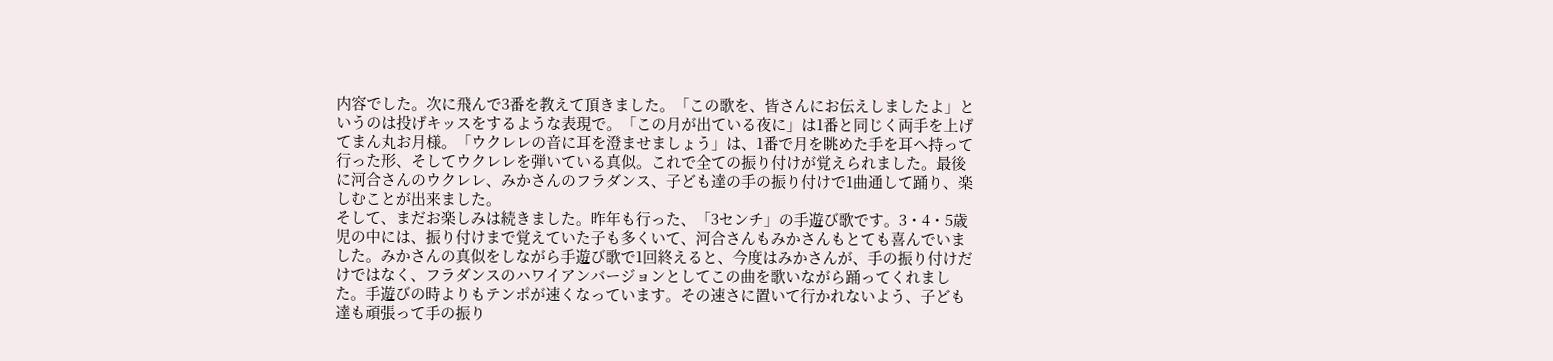内容でした。次に飛んで3番を教えて頂きました。「この歌を、皆さんにお伝えしましたよ」というのは投げキッスをするような表現で。「この月が出ている夜に」は1番と同じく両手を上げてまん丸お月様。「ウクレレの音に耳を澄ませましょう」は、1番で月を眺めた手を耳へ持って行った形、そしてウクレレを弾いている真似。これで全ての振り付けが覚えられました。最後に河合さんのウクレレ、みかさんのフラダンス、子ども達の手の振り付けで1曲通して踊り、楽しむことが出来ました。
そして、まだお楽しみは続きました。昨年も行った、「3センチ」の手遊び歌です。3・4・5歳児の中には、振り付けまで覚えていた子も多くいて、河合さんもみかさんもとても喜んでいました。みかさんの真似をしながら手遊び歌で1回終えると、今度はみかさんが、手の振り付けだけではなく、フラダンスのハワイアンバージョンとしてこの曲を歌いながら踊ってくれました。手遊びの時よりもテンポが速くなっています。その速さに置いて行かれないよう、子ども達も頑張って手の振り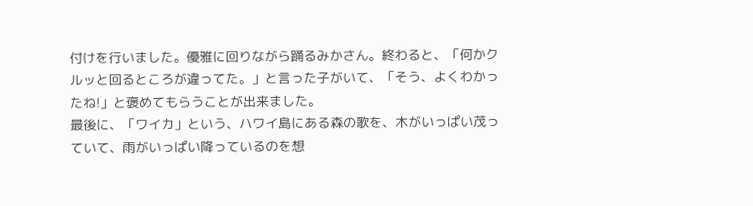付けを行いました。優雅に回りながら踊るみかさん。終わると、「何かクルッと回るところが違ってた。」と言った子がいて、「そう、よくわかったね!」と褒めてもらうことが出来ました。
最後に、「ワイカ」という、ハワイ島にある森の歌を、木がいっぱい茂っていて、雨がいっぱい降っているのを想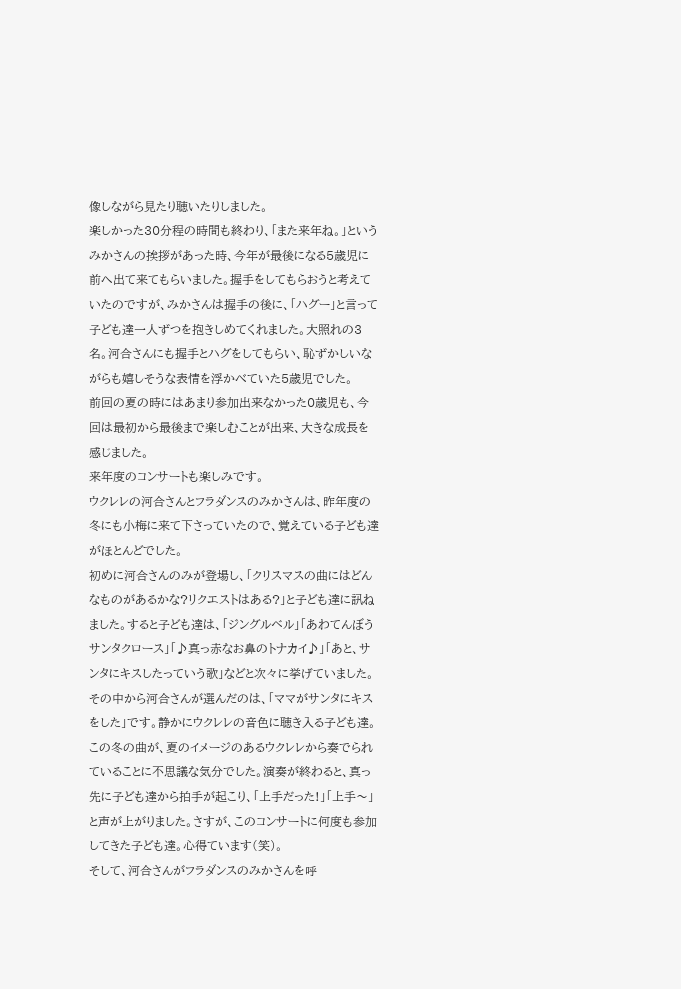像しながら見たり聴いたりしました。
楽しかった30分程の時間も終わり、「また来年ね。」というみかさんの挨拶があった時、今年が最後になる5歳児に前へ出て来てもらいました。握手をしてもらおうと考えていたのですが、みかさんは握手の後に、「ハグー」と言って子ども達一人ずつを抱きしめてくれました。大照れの3名。河合さんにも握手とハグをしてもらい、恥ずかしいながらも嬉しそうな表情を浮かべていた5歳児でした。
前回の夏の時にはあまり参加出来なかった0歳児も、今回は最初から最後まで楽しむことが出来、大きな成長を感じました。
来年度のコンサートも楽しみです。
ウクレレの河合さんとフラダンスのみかさんは、昨年度の冬にも小梅に来て下さっていたので、覚えている子ども達がほとんどでした。
初めに河合さんのみが登場し、「クリスマスの曲にはどんなものがあるかな?リクエストはある?」と子ども達に訊ねました。すると子ども達は、「ジングルベル」「あわてんぼうサンタクロース」「♪真っ赤なお鼻のトナカイ♪」「あと、サンタにキスしたっていう歌」などと次々に挙げていました。その中から河合さんが選んだのは、「ママがサンタにキスをした」です。静かにウクレレの音色に聴き入る子ども達。この冬の曲が、夏のイメージのあるウクレレから奏でられていることに不思議な気分でした。演奏が終わると、真っ先に子ども達から拍手が起こり、「上手だった!」「上手〜」と声が上がりました。さすが、このコンサートに何度も参加してきた子ども達。心得ています(笑)。
そして、河合さんがフラダンスのみかさんを呼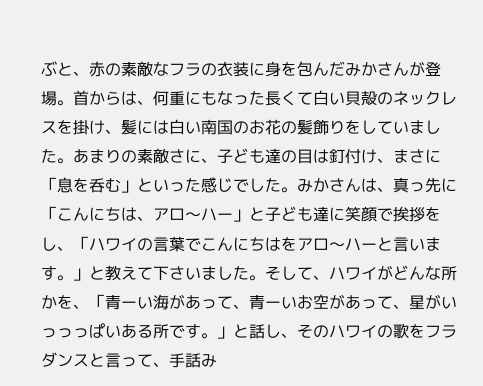ぶと、赤の素敵なフラの衣装に身を包んだみかさんが登場。首からは、何重にもなった長くて白い貝殻のネックレスを掛け、髪には白い南国のお花の髪飾りをしていました。あまりの素敵さに、子ども達の目は釘付け、まさに「息を呑む」といった感じでした。みかさんは、真っ先に「こんにちは、アロ〜ハー」と子ども達に笑顔で挨拶をし、「ハワイの言葉でこんにちはをアロ〜ハーと言います。」と教えて下さいました。そして、ハワイがどんな所かを、「青ーい海があって、青ーいお空があって、星がいっっっぱいある所です。」と話し、そのハワイの歌をフラダンスと言って、手話み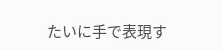たいに手で表現す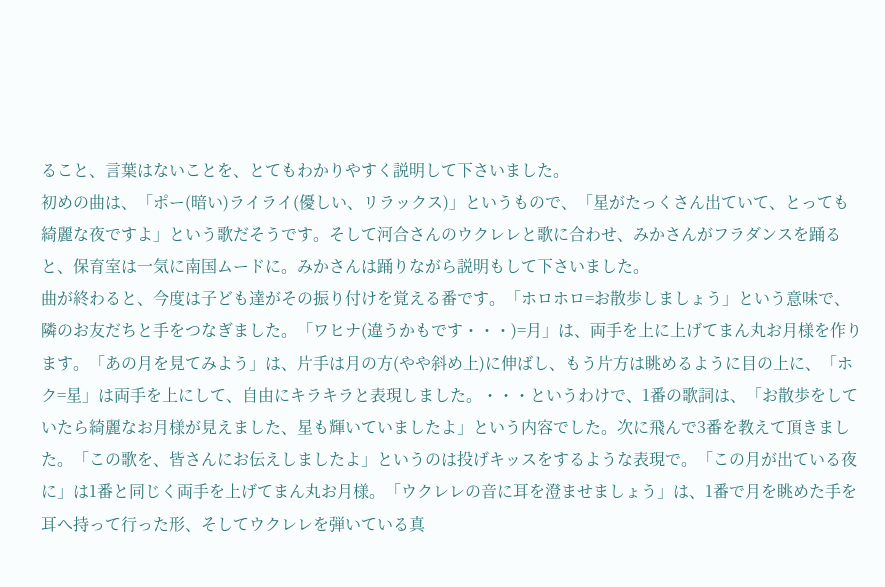ること、言葉はないことを、とてもわかりやすく説明して下さいました。
初めの曲は、「ポー(暗い)ライライ(優しい、リラックス)」というもので、「星がたっくさん出ていて、とっても綺麗な夜ですよ」という歌だそうです。そして河合さんのウクレレと歌に合わせ、みかさんがフラダンスを踊ると、保育室は一気に南国ムードに。みかさんは踊りながら説明もして下さいました。
曲が終わると、今度は子ども達がその振り付けを覚える番です。「ホロホロ=お散歩しましょう」という意味で、隣のお友だちと手をつなぎました。「ワヒナ(違うかもです・・・)=月」は、両手を上に上げてまん丸お月様を作ります。「あの月を見てみよう」は、片手は月の方(やや斜め上)に伸ばし、もう片方は眺めるように目の上に、「ホク=星」は両手を上にして、自由にキラキラと表現しました。・・・というわけで、1番の歌詞は、「お散歩をしていたら綺麗なお月様が見えました、星も輝いていましたよ」という内容でした。次に飛んで3番を教えて頂きました。「この歌を、皆さんにお伝えしましたよ」というのは投げキッスをするような表現で。「この月が出ている夜に」は1番と同じく両手を上げてまん丸お月様。「ウクレレの音に耳を澄ませましょう」は、1番で月を眺めた手を耳へ持って行った形、そしてウクレレを弾いている真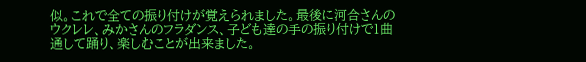似。これで全ての振り付けが覚えられました。最後に河合さんのウクレレ、みかさんのフラダンス、子ども達の手の振り付けで1曲通して踊り、楽しむことが出来ました。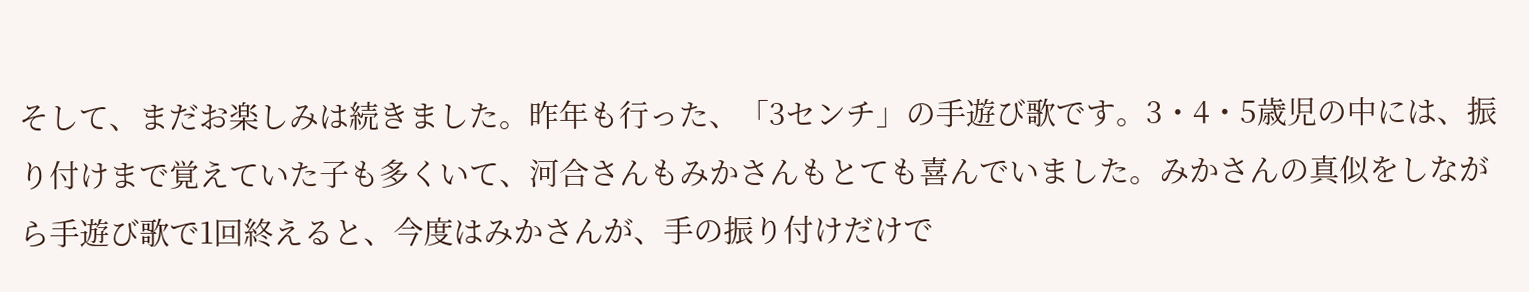そして、まだお楽しみは続きました。昨年も行った、「3センチ」の手遊び歌です。3・4・5歳児の中には、振り付けまで覚えていた子も多くいて、河合さんもみかさんもとても喜んでいました。みかさんの真似をしながら手遊び歌で1回終えると、今度はみかさんが、手の振り付けだけで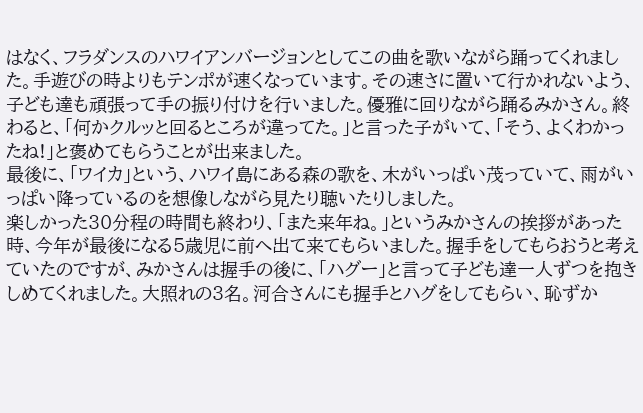はなく、フラダンスのハワイアンバージョンとしてこの曲を歌いながら踊ってくれました。手遊びの時よりもテンポが速くなっています。その速さに置いて行かれないよう、子ども達も頑張って手の振り付けを行いました。優雅に回りながら踊るみかさん。終わると、「何かクルッと回るところが違ってた。」と言った子がいて、「そう、よくわかったね!」と褒めてもらうことが出来ました。
最後に、「ワイカ」という、ハワイ島にある森の歌を、木がいっぱい茂っていて、雨がいっぱい降っているのを想像しながら見たり聴いたりしました。
楽しかった30分程の時間も終わり、「また来年ね。」というみかさんの挨拶があった時、今年が最後になる5歳児に前へ出て来てもらいました。握手をしてもらおうと考えていたのですが、みかさんは握手の後に、「ハグー」と言って子ども達一人ずつを抱きしめてくれました。大照れの3名。河合さんにも握手とハグをしてもらい、恥ずか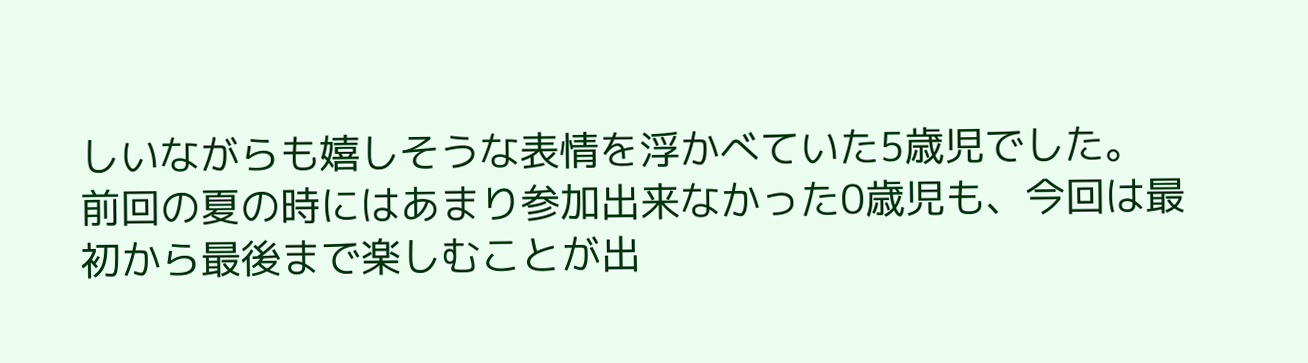しいながらも嬉しそうな表情を浮かべていた5歳児でした。
前回の夏の時にはあまり参加出来なかった0歳児も、今回は最初から最後まで楽しむことが出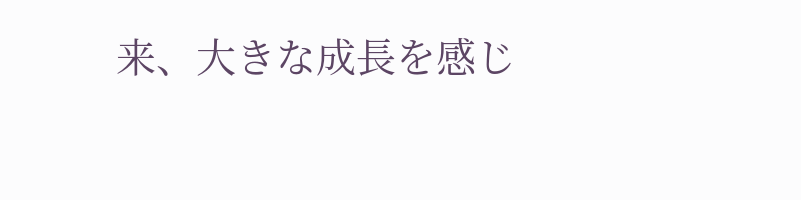来、大きな成長を感じ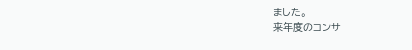ました。
来年度のコンサ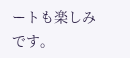ートも楽しみです。